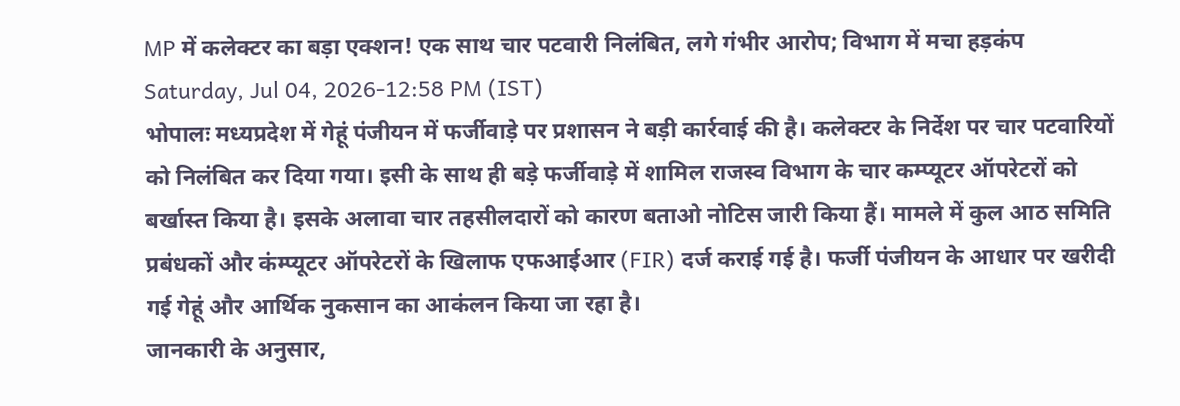MP में कलेक्टर का बड़ा एक्शन! एक साथ चार पटवारी निलंबित, लगे गंभीर आरोप; विभाग में मचा हड़कंप
Saturday, Jul 04, 2026-12:58 PM (IST)
भोपालः मध्यप्रदेश में गेहूं पंजीयन में फर्जीवाड़े पर प्रशासन ने बड़ी कार्रवाई की है। कलेक्टर के निर्देश पर चार पटवारियों को निलंबित कर दिया गया। इसी के साथ ही बड़े फर्जीवाड़े में शामिल राजस्व विभाग के चार कम्प्यूटर ऑपरेटरों को बर्खास्त किया है। इसके अलावा चार तहसीलदारों को कारण बताओ नोटिस जारी किया हैं। मामले में कुल आठ समिति प्रबंधकों और कंम्प्यूटर ऑपरेटरों के खिलाफ एफआईआर (FIR) दर्ज कराई गई है। फर्जी पंजीयन के आधार पर खरीदी गई गेहूं और आर्थिक नुकसान का आकंलन किया जा रहा है।
जानकारी के अनुसार,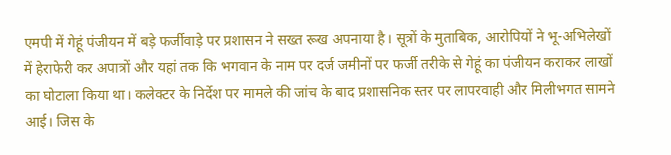एमपी में गेहूं पंजीयन में बड़े फर्जीवाड़े पर प्रशासन ने सख्त रूख अपनाया है। सूत्रों के मुताबिक, आरोपियों ने भू-अभिलेखों में हेराफेरी कर अपात्रों और यहां तक कि भगवान के नाम पर दर्ज जमीनों पर फर्जी तरीके से गेहूं का पंजीयन कराकर लाखों का घोटाला किया था। कलेक्टर के निर्देश पर मामले की जांच के बाद प्रशासनिक स्तर पर लापरवाही और मिलीभगत सामने आई। जिस के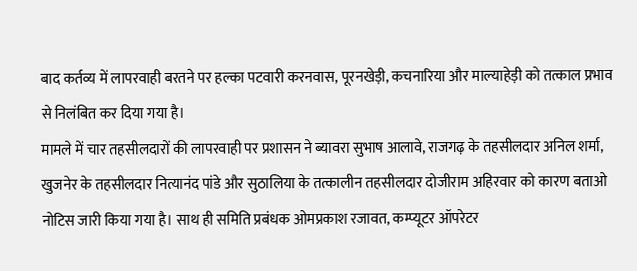बाद कर्तव्य में लापरवाही बरतने पर हल्का पटवारी करनवास, पूरनखेड़ी, कचनारिया और माल्याहेड़ी को तत्काल प्रभाव से निलंबित कर दिया गया है।
मामले में चार तहसीलदारों की लापरवाही पर प्रशासन ने ब्यावरा सुभाष आलावे, राजगढ़ के तहसीलदार अनिल शर्मा, खुजनेर के तहसीलदार नित्यानंद पांडे और सुठालिया के तत्कालीन तहसीलदार दोजीराम अहिरवार को कारण बताओ नोटिस जारी किया गया है। साथ ही समिति प्रबंधक ओमप्रकाश रजावत, कम्प्यूटर ऑपरेटर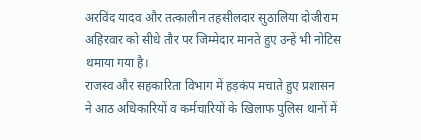अरविंद यादव और तत्कालीन तहसीलदार सुठालिया दोजीराम अहिरवार को सीधे तौर पर जिम्मेदार मानते हुए उन्हें भी नोटिस थमाया गया है।
राजस्व और सहकारिता विभाग में हड़कंप मचाते हुए प्रशासन ने आठ अधिकारियों व कर्मचारियों के खिलाफ पुलिस थानों में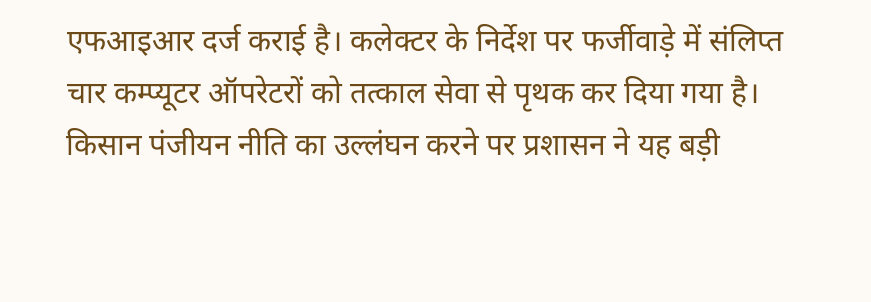एफआइआर दर्ज कराई है। कलेक्टर के निर्देश पर फर्जीवाड़े में संलिप्त चार कम्प्यूटर ऑपरेटरों को तत्काल सेवा से पृथक कर दिया गया है। किसान पंजीयन नीति का उल्लंघन करने पर प्रशासन ने यह बड़ी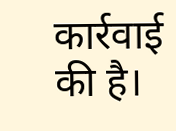कार्रवाई की है।